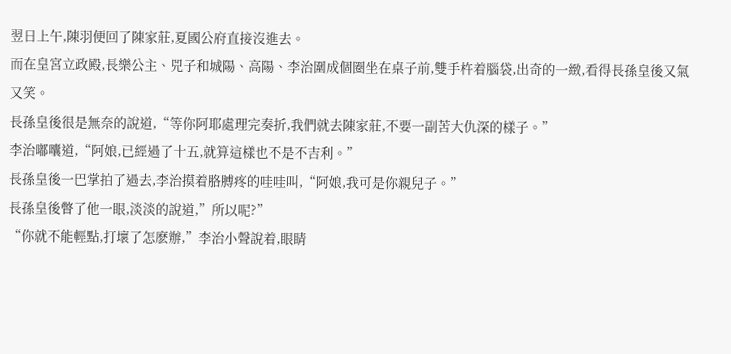翌日上午,陳羽便回了陳家莊,夏國公府直接沒進去。
而在皇宮立政殿,長樂公主、兕子和城陽、高陽、李治圍成個圈坐在桌子前,雙手杵着腦袋,出奇的一緻,看得長孫皇後又氣又笑。
長孫皇後很是無奈的說道,“等你阿耶處理完奏折,我們就去陳家莊,不要一副苦大仇深的樣子。”
李治嘟囔道,“阿娘,已經過了十五,就算這樣也不是不吉利。”
長孫皇後一巴掌拍了過去,李治摸着胳膊疼的哇哇叫,“阿娘,我可是你親兒子。”
長孫皇後瞥了他一眼,淡淡的說道,”所以呢?”
“你就不能輕點,打壞了怎麽辦,”李治小聲說着,眼睛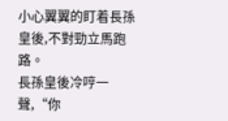小心翼翼的盯着長孫皇後,不對勁立馬跑路。
長孫皇後冷哼一聲,“你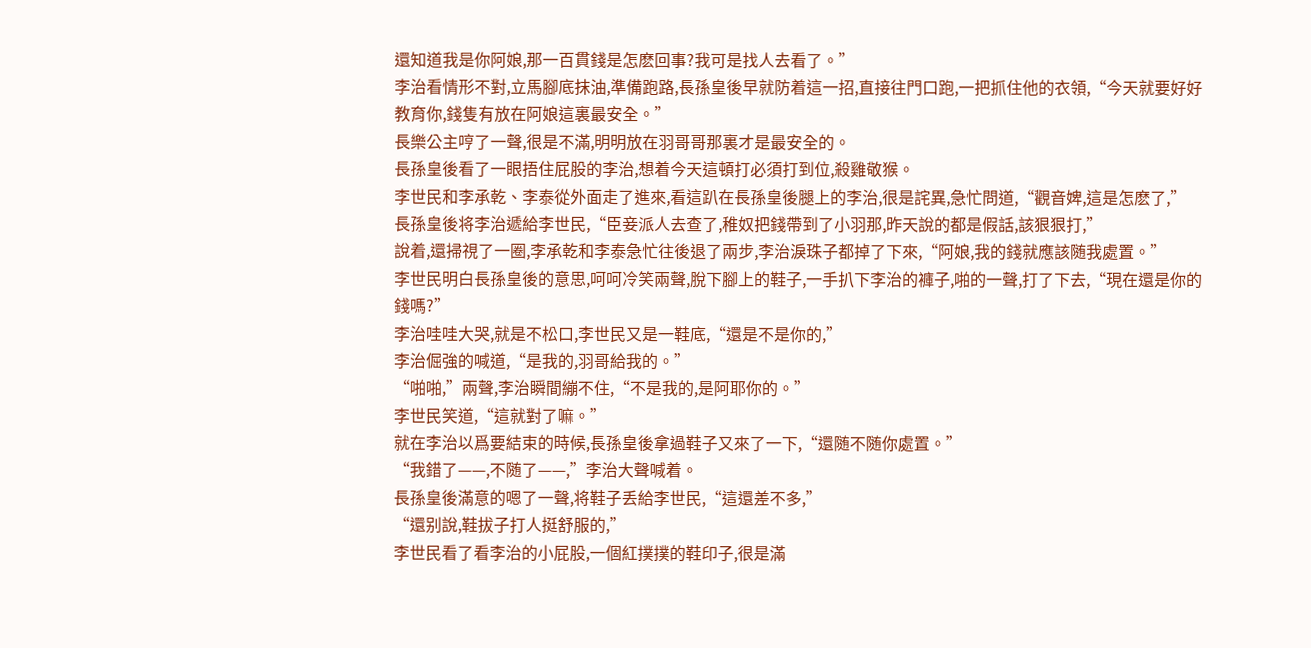還知道我是你阿娘,那一百貫錢是怎麽回事?我可是找人去看了。”
李治看情形不對,立馬腳底抹油,準備跑路,長孫皇後早就防着這一招,直接往門口跑,一把抓住他的衣領,“今天就要好好教育你,錢隻有放在阿娘這裏最安全。”
長樂公主哼了一聲,很是不滿,明明放在羽哥哥那裏才是最安全的。
長孫皇後看了一眼捂住屁股的李治,想着今天這頓打必須打到位,殺雞敬猴。
李世民和李承乾、李泰從外面走了進來,看這趴在長孫皇後腿上的李治,很是詫異,急忙問道,“觀音婢,這是怎麽了,”
長孫皇後将李治遞給李世民,“臣妾派人去查了,稚奴把錢帶到了小羽那,昨天說的都是假話,該狠狠打,”
說着,還掃視了一圈,李承乾和李泰急忙往後退了兩步,李治淚珠子都掉了下來,“阿娘,我的錢就應該随我處置。”
李世民明白長孫皇後的意思,呵呵冷笑兩聲,脫下腳上的鞋子,一手扒下李治的褲子,啪的一聲,打了下去,“現在還是你的錢嗎?”
李治哇哇大哭,就是不松口,李世民又是一鞋底,“還是不是你的,”
李治倔強的喊道,“是我的,羽哥給我的。”
“啪啪,”兩聲,李治瞬間繃不住,“不是我的,是阿耶你的。”
李世民笑道,“這就對了嘛。”
就在李治以爲要結束的時候,長孫皇後拿過鞋子又來了一下,“還随不随你處置。”
“我錯了——,不随了——,”李治大聲喊着。
長孫皇後滿意的嗯了一聲,将鞋子丢給李世民,“這還差不多,”
“還别說,鞋拔子打人挺舒服的,”
李世民看了看李治的小屁股,一個紅撲撲的鞋印子,很是滿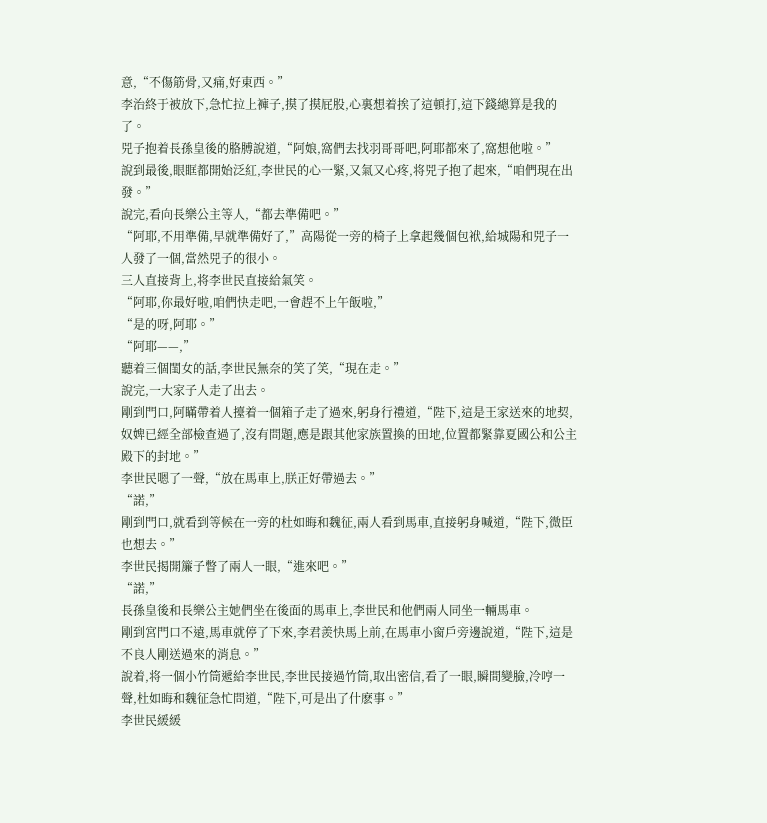意,“不傷筋骨,又痛,好東西。”
李治終于被放下,急忙拉上褲子,摸了摸屁股,心裏想着挨了這頓打,這下錢總算是我的了。
兕子抱着長孫皇後的胳膊說道,“阿娘,窩們去找羽哥哥吧,阿耶都來了,窩想他啦。”
說到最後,眼眶都開始泛紅,李世民的心一緊,又氣又心疼,将兕子抱了起來,“咱們現在出發。”
說完,看向長樂公主等人,“都去準備吧。”
“阿耶,不用準備,早就準備好了,”高陽從一旁的椅子上拿起幾個包袱,給城陽和兕子一人發了一個,當然兕子的很小。
三人直接背上,将李世民直接給氣笑。
“阿耶,你最好啦,咱們快走吧,一會趕不上午飯啦,”
“是的呀,阿耶。”
“阿耶——,”
聽着三個閨女的話,李世民無奈的笑了笑,“現在走。”
說完,一大家子人走了出去。
剛到門口,阿瞞帶着人擡着一個箱子走了過來,躬身行禮道,“陛下,這是王家送來的地契,奴婢已經全部檢查過了,沒有問題,應是跟其他家族置換的田地,位置都緊靠夏國公和公主殿下的封地。”
李世民嗯了一聲,“放在馬車上,朕正好帶過去。”
“諾,”
剛到門口,就看到等候在一旁的杜如晦和魏征,兩人看到馬車,直接躬身喊道,“陛下,微臣也想去。”
李世民揭開簾子瞥了兩人一眼,“進來吧。”
“諾,”
長孫皇後和長樂公主她們坐在後面的馬車上,李世民和他們兩人同坐一輛馬車。
剛到宮門口不遠,馬車就停了下來,李君羨快馬上前,在馬車小窗戶旁邊說道,“陛下,這是不良人剛送過來的消息。”
說着,将一個小竹筒遞給李世民,李世民接過竹筒,取出密信,看了一眼,瞬間變臉,冷哼一聲,杜如晦和魏征急忙問道,“陛下,可是出了什麽事。”
李世民緩緩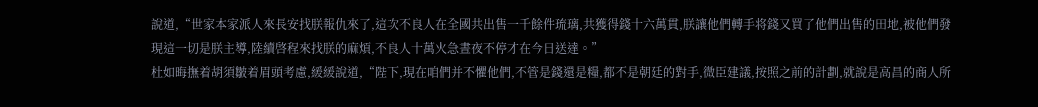說道,“世家本家派人來長安找朕報仇來了,這次不良人在全國共出售一千餘件琉璃,共獲得錢十六萬貫,朕讓他們轉手将錢又買了他們出售的田地,被他們發現這一切是朕主導,陸續啓程來找朕的麻煩,不良人十萬火急晝夜不停才在今日送達。”
杜如晦撫着胡須皺着眉頭考慮,緩緩說道,“陛下,現在咱們并不懼他們,不管是錢還是糧,都不是朝廷的對手,微臣建議,按照之前的計劃,就說是高昌的商人所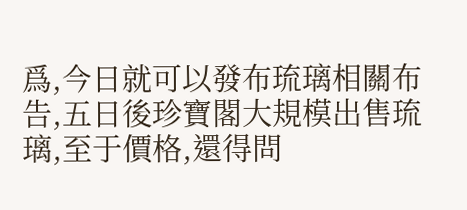爲,今日就可以發布琉璃相關布告,五日後珍寶閣大規模出售琉璃,至于價格,還得問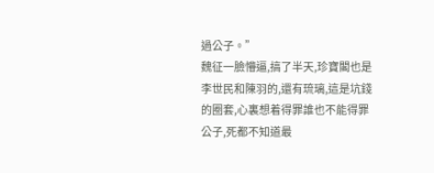過公子。”
魏征一臉懵逼,搞了半天,珍寶閣也是李世民和陳羽的,還有琉璃,這是坑錢的圈套,心裏想着得罪誰也不能得罪公子,死都不知道最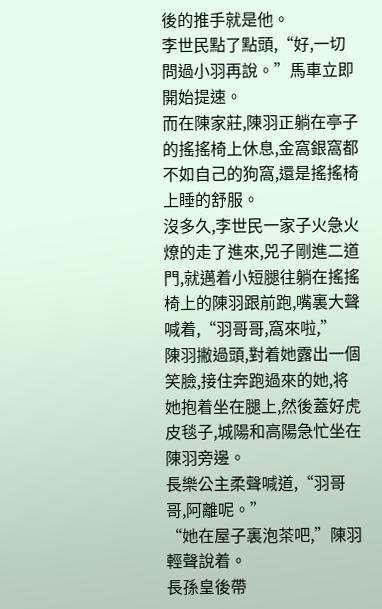後的推手就是他。
李世民點了點頭,“好,一切問過小羽再說。”馬車立即開始提速。
而在陳家莊,陳羽正躺在亭子的搖搖椅上休息,金窩銀窩都不如自己的狗窩,還是搖搖椅上睡的舒服。
沒多久,李世民一家子火急火燎的走了進來,兕子剛進二道門,就邁着小短腿往躺在搖搖椅上的陳羽跟前跑,嘴裏大聲喊着,“羽哥哥,窩來啦,”
陳羽撇過頭,對着她露出一個笑臉,接住奔跑過來的她,将她抱着坐在腿上,然後蓋好虎皮毯子,城陽和高陽急忙坐在陳羽旁邊。
長樂公主柔聲喊道,“羽哥哥,阿離呢。”
“她在屋子裏泡茶吧,”陳羽輕聲說着。
長孫皇後帶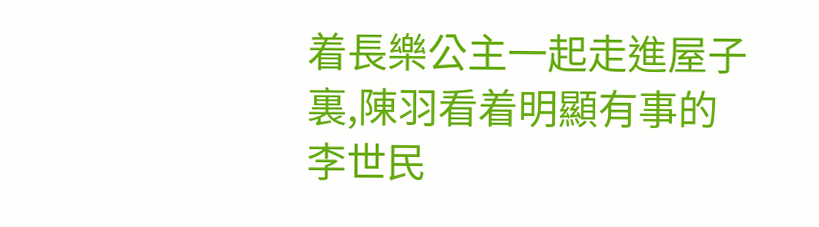着長樂公主一起走進屋子裏,陳羽看着明顯有事的李世民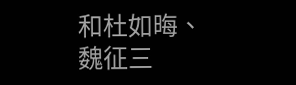和杜如晦、魏征三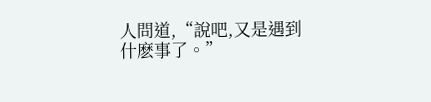人問道,“說吧,又是遇到什麽事了。”